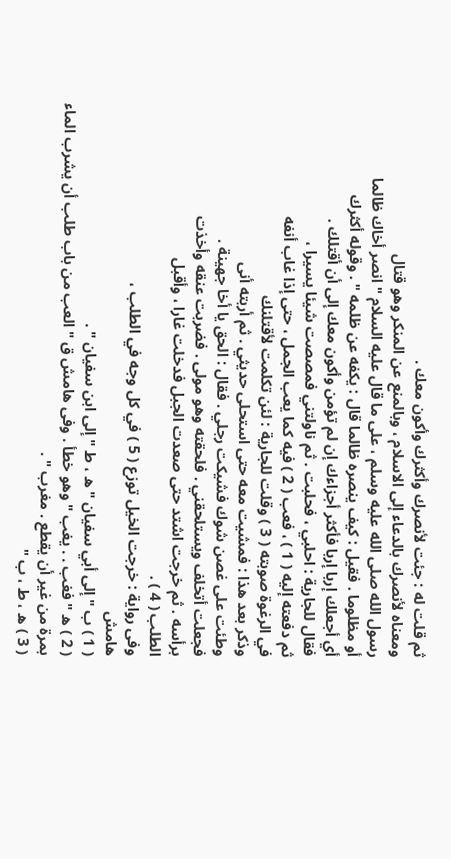ثم قلت له : جئت لأنصرك وأكثرك وأكون معك .
ومعناه لأنصرك بالدعاء إلى الاسلام ، وبالمنع عن المنكر وهو قتال
رسول الله صلى الله عليه وسلم ، على ما قال عليه السلام " انصر أخاك ظالما
أو مظلوما . فقيل : كيف ينصره ظالما قال : يكفه عن ظلمه " . وقوله أكثرك
أي أجعلك إربا إربا فأكثر أجزاءك إن لم تؤمن وأكون معك إلى أن أقتلك .
فقال للجارية : احلبي ، فحلبت . ثم ناولتني فمصصت شيئا يسيرا ،
ثم دفعته إليه ( 1 ) ، فعب ( 2 ) فيه كما يعب الجمل ، حتى إذا غاب أنفه
في الرغوة صوبته ( 3 ) وقلت للجارية : لئن تكلمت لأقتلنك
وذكر بعد هذا : فمشيت معه حتى استحلى حديثي . ثم أربته أنى
وطئت على غصن شوك فشيكت رجلي . فقال : الحق يا أخا جهينة .
فجعلت أتخلف ويستلحقني . فلحقته وهو مولى . فضربت عنقه وأخذت
برأسه . ثم خرجت اشتد حتى صعدت الجبل فدخلت غارا ، وأقبل
الطلب ( 4 ) .
وفى رواية : خرجت الخيل توزع ( 5 ) في كل وجه في الطلب ،
هامش
( 1 ) ب " إلى أبي سفيان " ه ، ط " إلى ابن سفيان " .
( 2 ) ه " فغب . . يغب " وهو خطأ . وفى هامش ق " العب من باب طلب أن يشرب الماء
بمرة من غير أن يقطع . مغرب " .
( 3 ) ه ، ط ، ب "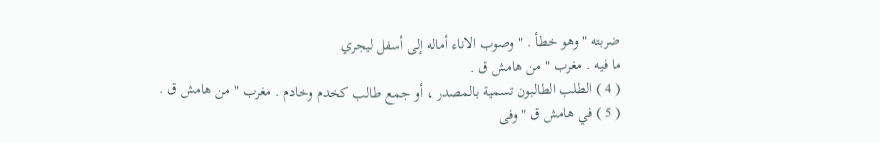ضربته " وهو خطأ . " وصوب الاناء أماله إلى أسفل ليجري
ما فيه . مغرب " من هامش ق .
( 4 ) الطلب الطالبون تسمية بالمصدر ، أو جمع طالب كخدم وخادم . مغرب " من هامش ق .
( 5 ) في هامش ق " وفى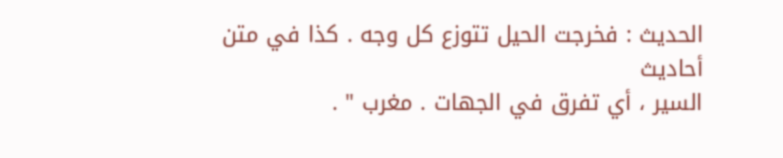الحديث : فخرجت الحيل تتوزع كل وجه . كذا في متن أحاديث
السير ، أي تفرق في الجهات . مغرب " .